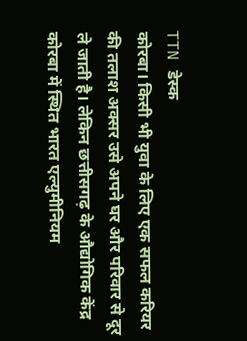TTN डेस्क
कोरबा। किसी भी युवा के लिए एक सफल करियर की तलाश अक्सर उसे अपने घर और परिवार से दूर ले जाती है। लेकिन छत्तीसगढ़ के औद्योगिक केंद्र कोरबा में स्थित भारत एल्युमीनियम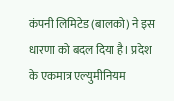कंपनी लिमिटेड (बालको) ने इस धारणा को बदल दिया है। प्रदेश के एकमात्र एल्युमीनियम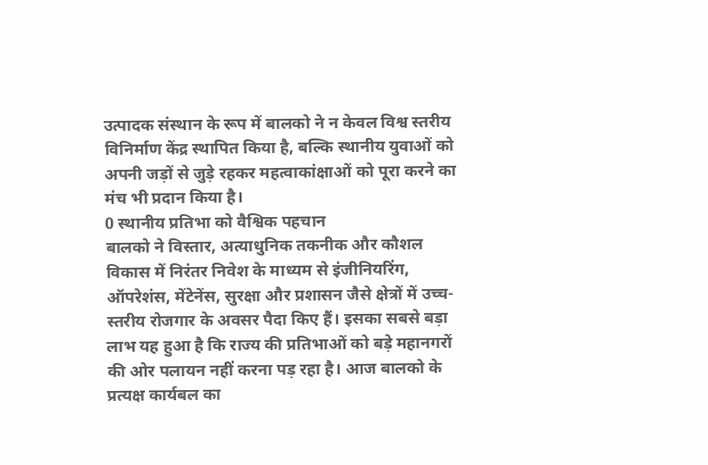उत्पादक संस्थान के रूप में बालको ने न केवल विश्व स्तरीय विनिर्माण केंद्र स्थापित किया है, बल्कि स्थानीय युवाओं को अपनी जड़ों से जुड़े रहकर महत्वाकांक्षाओं को पूरा करने का मंच भी प्रदान किया है।
0 स्थानीय प्रतिभा को वैश्विक पहचान
बालको ने विस्तार, अत्याधुनिक तकनीक और कौशल विकास में निरंतर निवेश के माध्यम से इंजीनियरिंग, ऑपरेशंस, मेंटेनेंस, सुरक्षा और प्रशासन जैसे क्षेत्रों में उच्च-स्तरीय रोजगार के अवसर पैदा किए हैं। इसका सबसे बड़ा लाभ यह हुआ है कि राज्य की प्रतिभाओं को बड़े महानगरों की ओर पलायन नहीं करना पड़ रहा है। आज बालको के प्रत्यक्ष कार्यबल का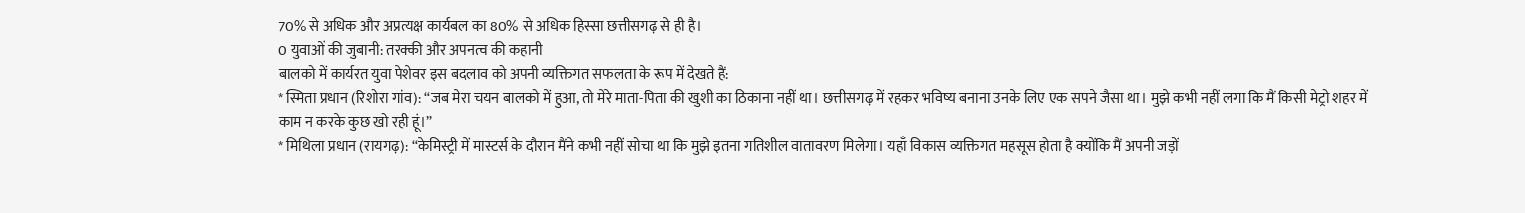70% से अधिक और अप्रत्यक्ष कार्यबल का 80% से अधिक हिस्सा छत्तीसगढ़ से ही है।
0 युवाओं की जुबानी: तरक्की और अपनत्व की कहानी
बालको में कार्यरत युवा पेशेवर इस बदलाव को अपनी व्यक्तिगत सफलता के रूप में देखते हैं:
* स्मिता प्रधान (रिशोरा गांव): “जब मेरा चयन बालको में हुआ, तो मेरे माता-पिता की खुशी का ठिकाना नहीं था। छत्तीसगढ़ में रहकर भविष्य बनाना उनके लिए एक सपने जैसा था। मुझे कभी नहीं लगा कि मैं किसी मेट्रो शहर में काम न करके कुछ खो रही हूं।”
* मिथिला प्रधान (रायगढ़): “केमिस्ट्री में मास्टर्स के दौरान मैंने कभी नहीं सोचा था कि मुझे इतना गतिशील वातावरण मिलेगा। यहाँ विकास व्यक्तिगत महसूस होता है क्योंकि मैं अपनी जड़ों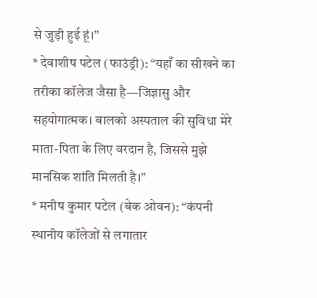से जुड़ी हुई हूं।”
* देवाशीष पटेल (फाउंड्री): “यहाँ का सीखने का तरीका कॉलेज जैसा है—जिज्ञासु और सहयोगात्मक। बालको अस्पताल की सुविधा मेरे माता-पिता के लिए वरदान है, जिससे मुझे मानसिक शांति मिलती है।”
* मनीष कुमार पटेल (बेक ओवन): “कंपनी स्थानीय कॉलेजों से लगातार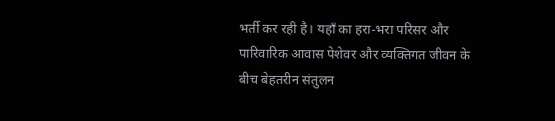भर्ती कर रही है। यहाँ का हरा-भरा परिसर और पारिवारिक आवास पेशेवर और व्यक्तिगत जीवन के बीच बेहतरीन संतुलन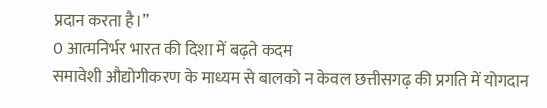प्रदान करता है।”
0 आत्मनिर्भर भारत की दिशा में बढ़ते कदम
समावेशी औद्योगीकरण के माध्यम से बालको न केवल छत्तीसगढ़ की प्रगति में योगदान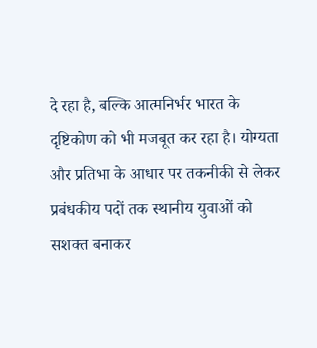दे रहा है, बल्कि आत्मनिर्भर भारत के दृष्टिकोण को भी मजबूत कर रहा है। योग्यता और प्रतिभा के आधार पर तकनीकी से लेकर प्रबंधकीय पदों तक स्थानीय युवाओं को सशक्त बनाकर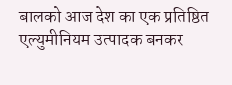बालको आज देश का एक प्रतिष्ठित एल्युमीनियम उत्पादक बनकर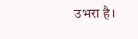उभरा है।